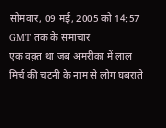सोमवार, 09 मई, 2005 को 14:57 GMT तक के समाचार
एक वक़्त था जब अमरीका में लाल मिर्च की चटनी के नाम से लोग घबराते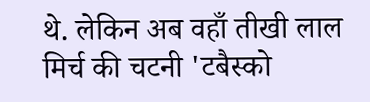थे. लेकिन अब वहाँ तीखी लाल मिर्च की चटनी 'टबैस्को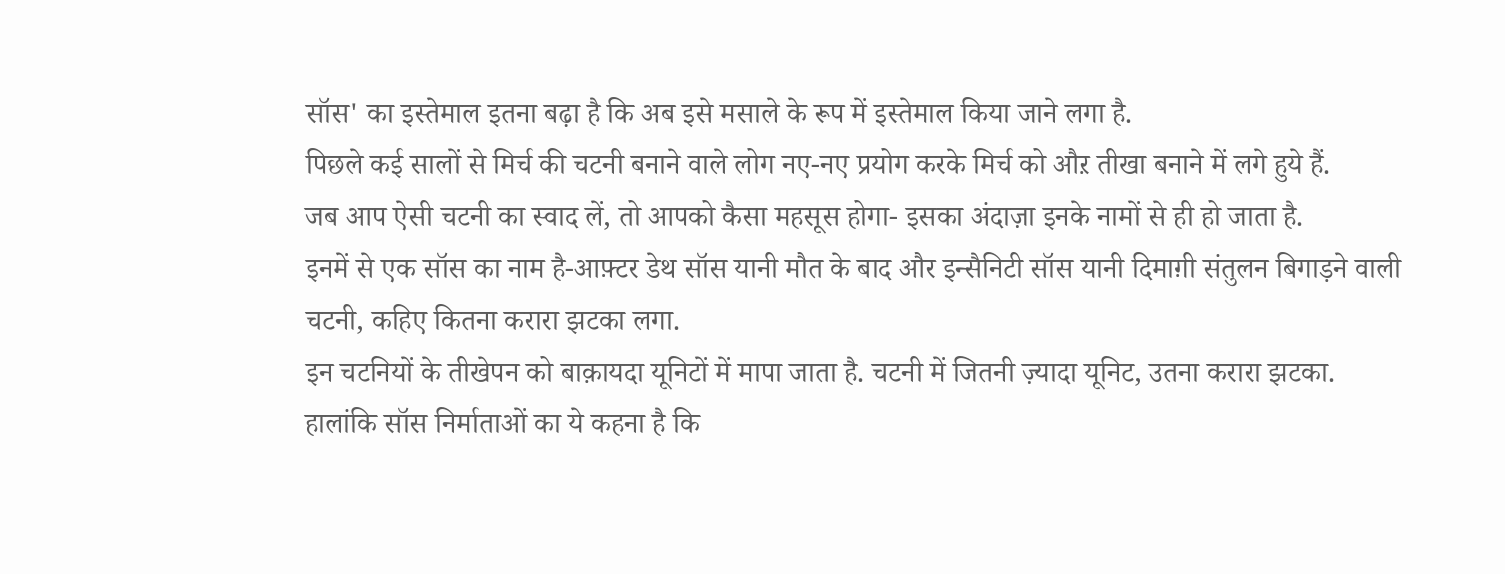सॉस' का इस्तेमाल इतना बढ़ा है कि अब इसे मसाले के रूप में इस्तेमाल किया जाने लगा है.
पिछले कई सालों से मिर्च की चटनी बनाने वाले लोग नए-नए प्रयोग करके मिर्च को औऱ तीखा बनाने में लगे हुये हैं.
जब आप ऐसी चटनी का स्वाद लें, तो आपको कैसा महसूस होगा- इसका अंदाज़ा इनके नामों से ही हो जाता है.
इनमें से एक सॉस का नाम है-आफ़्टर डेथ सॉस यानी मौत के बाद और इन्सैनिटी सॉस यानी दिमाग़ी संतुलन बिगाड़ने वाली चटनी, कहिए कितना करारा झटका लगा.
इन चटनियों के तीखेपन को बाक़ायदा यूनिटों में मापा जाता है. चटनी में जितनी ज़्यादा यूनिट, उतना करारा झटका.
हालांकि सॉस निर्माताओं का ये कहना है कि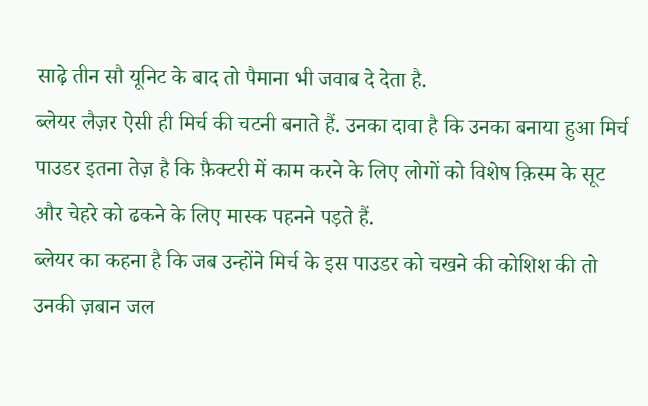साढ़े तीन सौ यूनिट के बाद तो पैमाना भी जवाब दे देता है.
ब्लेयर लैज़र ऐसी ही मिर्च की चटनी बनाते हैं. उनका दावा है कि उनका बनाया हुआ मिर्च पाउडर इतना तेज़ है कि फ़ैक्टरी में काम करने के लिए लोगों को विशेष क़िस्म के सूट और चेहरे को ढकने के लिए मास्क पहनने पड़ते हैं.
ब्लेयर का कहना है कि जब उन्होंने मिर्च के इस पाउडर को चखने की कोशिश की तो उनकी ज़बान जल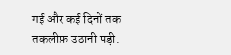गई और कई दिनों तक तकलीफ़ उठानी पड़ी.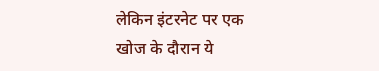लेकिन इंटरनेट पर एक खोज के दौरान ये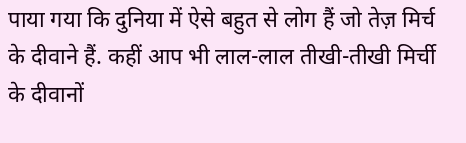पाया गया कि दुनिया में ऐसे बहुत से लोग हैं जो तेज़ मिर्च के दीवाने हैं. कहीं आप भी लाल-लाल तीखी-तीखी मिर्ची के दीवानों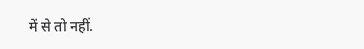में से तो नहीं.